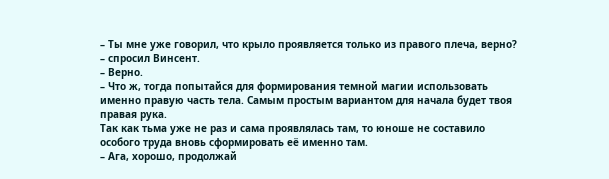– Ты мне уже говорил, что крыло проявляется только из правого плеча, верно? – спросил Винсент.
– Верно.
– Что ж, тогда попытайся для формирования темной магии использовать именно правую часть тела. Самым простым вариантом для начала будет твоя правая рука.
Так как тьма уже не раз и сама проявлялась там, то юноше не составило особого труда вновь сформировать её именно там.
– Ага, хорошо, продолжай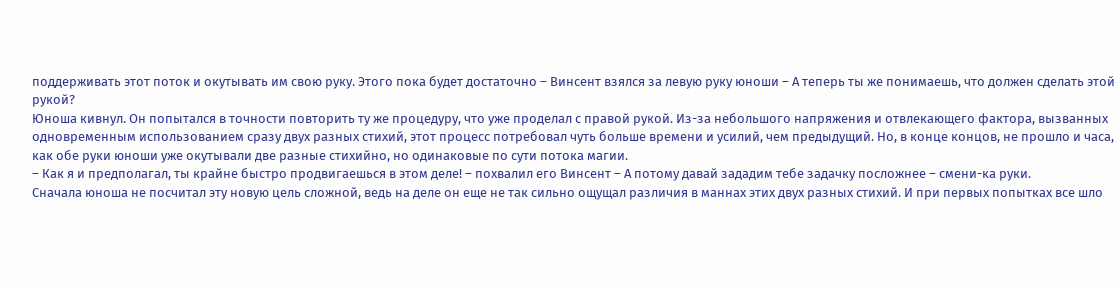поддерживать этот поток и окутывать им свою руку. Этого пока будет достаточно – Винсент взялся за левую руку юноши – А теперь ты же понимаешь, что должен сделать этой рукой?
Юноша кивнул. Он попытался в точности повторить ту же процедуру, что уже проделал с правой рукой. Из-за небольшого напряжения и отвлекающего фактора, вызванных одновременным использованием сразу двух разных стихий, этот процесс потребовал чуть больше времени и усилий, чем предыдущий. Но, в конце концов, не прошло и часа, как обе руки юноши уже окутывали две разные стихийно, но одинаковые по сути потока магии.
– Как я и предполагал, ты крайне быстро продвигаешься в этом деле! – похвалил его Винсент – А потому давай зададим тебе задачку посложнее – смени-ка руки.
Сначала юноша не посчитал эту новую цель сложной, ведь на деле он еще не так сильно ощущал различия в маннах этих двух разных стихий. И при первых попытках все шло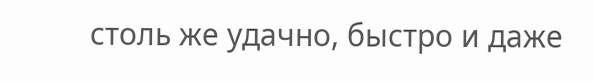столь же удачно, быстро и даже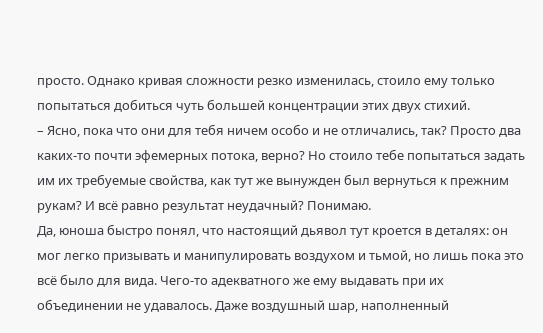просто. Однако кривая сложности резко изменилась, стоило ему только попытаться добиться чуть большей концентрации этих двух стихий.
– Ясно, пока что они для тебя ничем особо и не отличались, так? Просто два каких-то почти эфемерных потока, верно? Но стоило тебе попытаться задать им их требуемые свойства, как тут же вынужден был вернуться к прежним рукам? И всё равно результат неудачный? Понимаю.
Да, юноша быстро понял, что настоящий дьявол тут кроется в деталях: он мог легко призывать и манипулировать воздухом и тьмой, но лишь пока это всё было для вида. Чего-то адекватного же ему выдавать при их объединении не удавалось. Даже воздушный шар, наполненный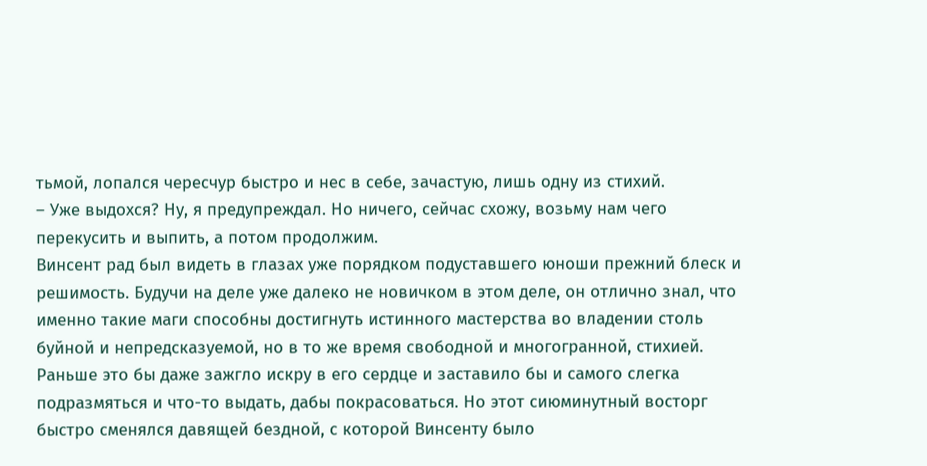тьмой, лопался чересчур быстро и нес в себе, зачастую, лишь одну из стихий.
– Уже выдохся? Ну, я предупреждал. Но ничего, сейчас схожу, возьму нам чего перекусить и выпить, а потом продолжим.
Винсент рад был видеть в глазах уже порядком подуставшего юноши прежний блеск и решимость. Будучи на деле уже далеко не новичком в этом деле, он отлично знал, что именно такие маги способны достигнуть истинного мастерства во владении столь буйной и непредсказуемой, но в то же время свободной и многогранной, стихией. Раньше это бы даже зажгло искру в его сердце и заставило бы и самого слегка подразмяться и что-то выдать, дабы покрасоваться. Но этот сиюминутный восторг быстро сменялся давящей бездной, с которой Винсенту было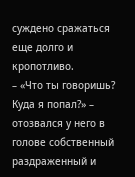суждено сражаться еще долго и кропотливо.
– «Что ты говоришь? Куда я попал?» – отозвался у него в голове собственный раздраженный и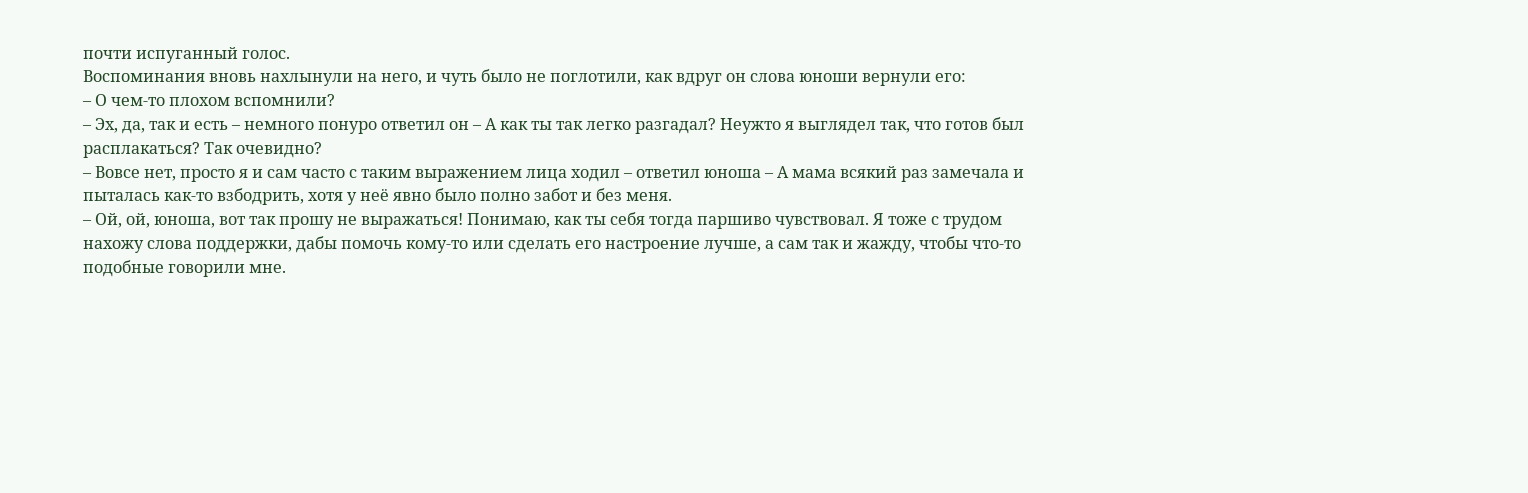почти испуганный голос.
Воспоминания вновь нахлынули на него, и чуть было не поглотили, как вдруг он слова юноши вернули его:
– О чем-то плохом вспомнили?
– Эх, да, так и есть – немного понуро ответил он – А как ты так легко разгадал? Неужто я выглядел так, что готов был расплакаться? Так очевидно?
– Вовсе нет, просто я и сам часто с таким выражением лица ходил – ответил юноша – А мама всякий раз замечала и пыталась как-то взбодрить, хотя у неё явно было полно забот и без меня.
– Ой, ой, юноша, вот так прошу не выражаться! Понимаю, как ты себя тогда паршиво чувствовал. Я тоже с трудом нахожу слова поддержки, дабы помочь кому-то или сделать его настроение лучше, а сам так и жажду, чтобы что-то подобные говорили мне.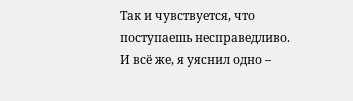Так и чувствуется, что поступаешь несправедливо. И всё же, я уяснил одно –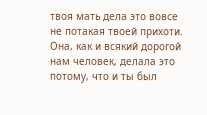твоя мать дела это вовсе не потакая твоей прихоти. Она, как и всякий дорогой нам человек, делала это потому, что и ты был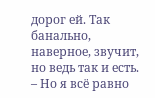дорог ей. Так банально, наверное, звучит, но ведь так и есть.
– Но я всё равно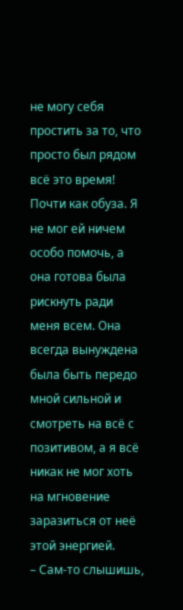не могу себя простить за то, что просто был рядом всё это время! Почти как обуза. Я не мог ей ничем особо помочь, а она готова была рискнуть ради меня всем. Она всегда вынуждена была быть передо мной сильной и смотреть на всё с позитивом, а я всё никак не мог хоть на мгновение заразиться от неё этой энергией.
– Сам-то слышишь,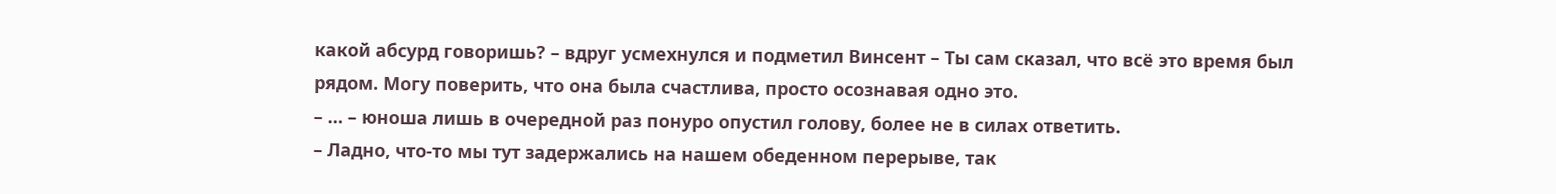какой абсурд говоришь? – вдруг усмехнулся и подметил Винсент – Ты сам сказал, что всё это время был рядом. Могу поверить, что она была счастлива, просто осознавая одно это.
– … – юноша лишь в очередной раз понуро опустил голову, более не в силах ответить.
– Ладно, что-то мы тут задержались на нашем обеденном перерыве, так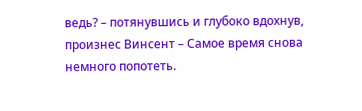ведь? – потянувшись и глубоко вдохнув, произнес Винсент – Самое время снова немного попотеть.